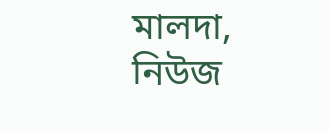মালদা, নিউজ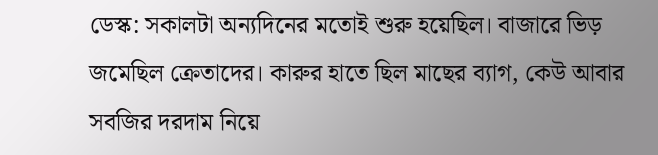ডেস্ক: সকালটা অন্যদিনের মতোই শুরু হয়েছিল। বাজারে ভিড় জমেছিল ক্রেতাদের। কারুর হাতে ছিল মাছের ব্যাগ, কেউ আবার সবজির দরদাম নিয়ে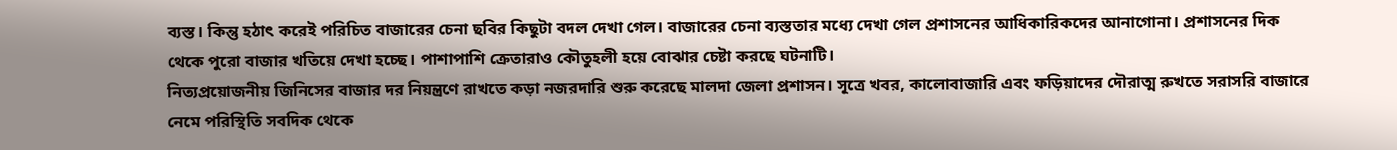ব্যস্ত। কিন্তু হঠাৎ করেই পরিচিত বাজারের চেনা ছবির কিছুটা বদল দেখা গেল। বাজারের চেনা ব্যস্ততার মধ্যে দেখা গেল প্রশাসনের আধিকারিকদের আনাগোনা। প্রশাসনের দিক থেকে পুরো বাজার খতিয়ে দেখা হচ্ছে। পাশাপাশি ক্রেতারাও কৌতুহলী হয়ে বোঝার চেষ্টা করছে ঘটনাটি।
নিত্যপ্রয়োজনীয় জিনিসের বাজার দর নিয়ন্ত্রণে রাখতে কড়া নজরদারি শুরু করেছে মালদা জেলা প্রশাসন। সূত্রে খবর, কালোবাজারি এবং ফড়িয়াদের দৌরাত্ম রুখতে সরাসরি বাজারে নেমে পরিস্থিতি সবদিক থেকে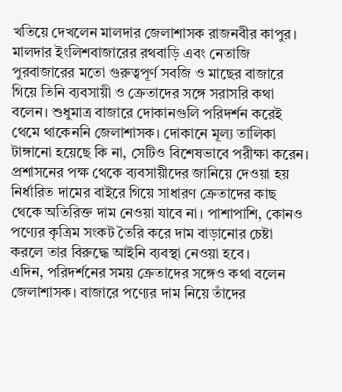খতিয়ে দেখলেন মালদার জেলাশাসক রাজনবীর কাপুর।
মালদার ইংলিশবাজারের রথবাড়ি এবং নেতাজি পুরবাজারের মতো গুরুত্বপূর্ণ সবজি ও মাছের বাজারে গিয়ে তিনি ব্যবসায়ী ও ক্রেতাদের সঙ্গে সরাসরি কথা বলেন। শুধুমাত্র বাজারে দোকানগুলি পরিদর্শন করেই থেমে থাকেননি জেলাশাসক। দোকানে মূল্য তালিকা টাঙ্গানো হয়েছে কি না, সেটিও বিশেষভাবে পরীক্ষা করেন।
প্রশাসনের পক্ষ থেকে ব্যবসায়ীদের জানিয়ে দেওয়া হয় নির্ধারিত দামের বাইরে গিয়ে সাধারণ ক্রেতাদের কাছ থেকে অতিরিক্ত দাম নেওয়া যাবে না। পাশাপাশি, কোনও পণ্যের কৃত্রিম সংকট তৈরি করে দাম বাড়ানোর চেষ্টা করলে তার বিরুদ্ধে আইনি ব্যবস্থা নেওয়া হবে।
এদিন, পরিদর্শনের সময় ক্রেতাদের সঙ্গেও কথা বলেন জেলাশাসক। বাজারে পণ্যের দাম নিয়ে তাঁদের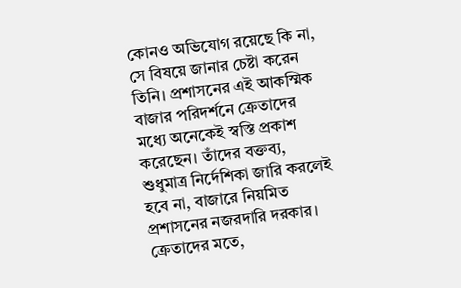কোনও অভিযোগ রয়েছে কি না, সে বিষয়ে জানার চেষ্টা করেন তিনি। প্রশাসনের এই আকস্মিক বাজার পরিদর্শনে ক্রেতাদের মধ্যে অনেকেই স্বস্তি প্রকাশ করেছেন। তাঁদের বক্তব্য, শুধুমাত্র নির্দেশিকা জারি করলেই হবে না, বাজারে নিয়মিত প্রশাসনের নজরদারি দরকার।
ক্রেতাদের মতে,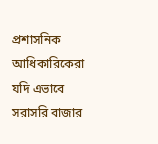প্রশাসনিক আধিকারিকেরা যদি এভাবে সরাসরি বাজার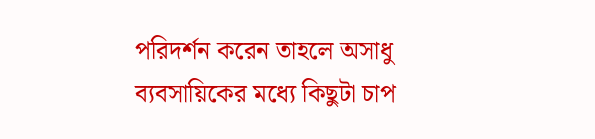পরিদর্শন করেন তাহলে অসাধু ব্যবসায়িকের মধ্যে কিছুটা চাপ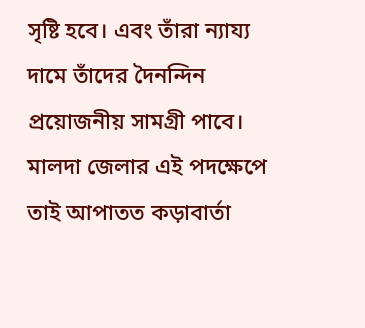সৃষ্টি হবে। এবং তাঁরা ন্যায্য দামে তাঁদের দৈনন্দিন প্রয়োজনীয় সামগ্রী পাবে। মালদা জেলার এই পদক্ষেপে তাই আপাতত কড়াবার্তা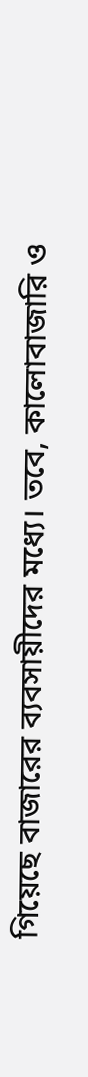গিয়েছে বাজারের ব্যবসায়ীদের মধ্যে। তবে, কালোবাজারি ও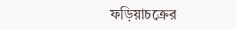ফড়িয়াচক্রের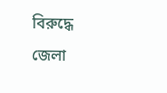বিরুদ্ধে জেলা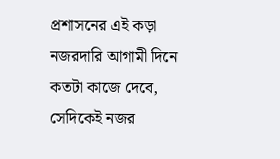প্রশাসনের এই কড়া নজরদারি আগামী দিনে কতটা কাজে দেবে, সেদিকেই নজর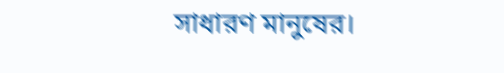সাধারণ মানুষের।